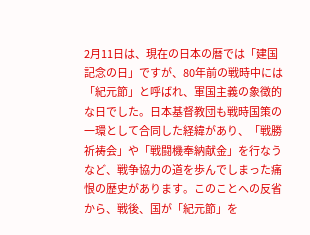2月11日は、現在の日本の暦では「建国記念の日」ですが、80年前の戦時中には「紀元節」と呼ばれ、軍国主義の象徴的な日でした。日本基督教団も戦時国策の一環として合同した経緯があり、「戦勝祈祷会」や「戦闘機奉納献金」を行なうなど、戦争協力の道を歩んでしまった痛恨の歴史があります。このことへの反省から、戦後、国が「紀元節」を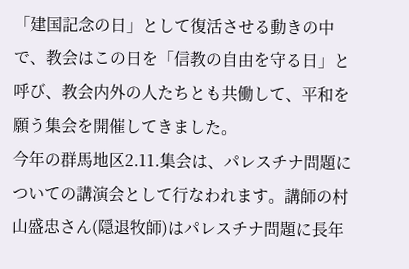「建国記念の日」として復活させる動きの中で、教会はこの日を「信教の自由を守る日」と呼び、教会内外の人たちとも共働して、平和を願う集会を開催してきました。
今年の群馬地区2.11.集会は、パレスチナ問題についての講演会として行なわれます。講師の村山盛忠さん(隠退牧師)はパレスチナ問題に長年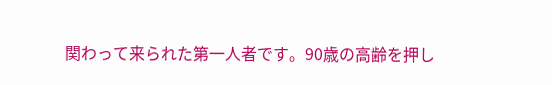関わって来られた第一人者です。90歳の高齢を押し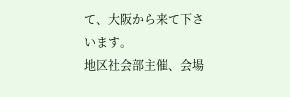て、大阪から来て下さいます。
地区社会部主催、会場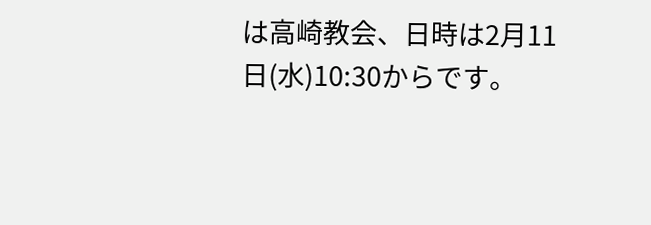は高崎教会、日時は2月11日(水)10:30からです。